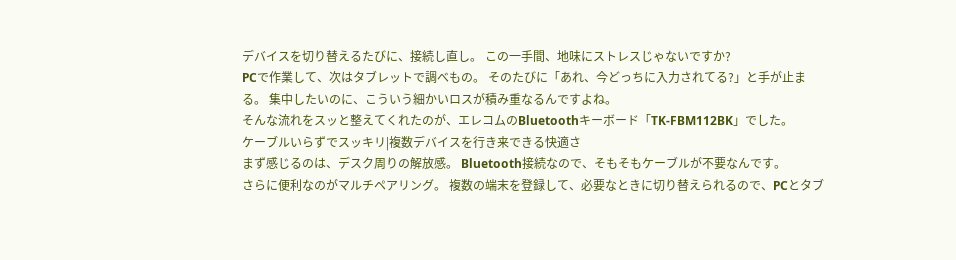デバイスを切り替えるたびに、接続し直し。 この一手間、地味にストレスじゃないですか?
PCで作業して、次はタブレットで調べもの。 そのたびに「あれ、今どっちに入力されてる?」と手が止まる。 集中したいのに、こういう細かいロスが積み重なるんですよね。
そんな流れをスッと整えてくれたのが、エレコムのBluetoothキーボード「TK-FBM112BK」でした。
ケーブルいらずでスッキリ|複数デバイスを行き来できる快適さ
まず感じるのは、デスク周りの解放感。 Bluetooth接続なので、そもそもケーブルが不要なんです。
さらに便利なのがマルチペアリング。 複数の端末を登録して、必要なときに切り替えられるので、PCとタブ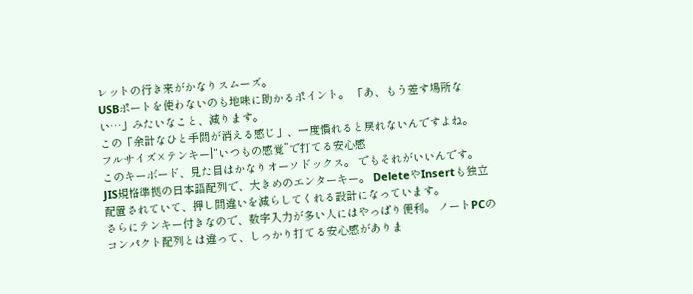レットの行き来がかなりスムーズ。
USBポートを使わないのも地味に助かるポイント。 「あ、もう差す場所ない…」みたいなこと、減ります。
この「余計なひと手間が消える感じ」、一度慣れると戻れないんですよね。
フルサイズ×テンキー|“いつもの感覚”で打てる安心感
このキーボード、見た目はかなりオーソドックス。 でもそれがいいんです。
JIS規格準拠の日本語配列で、大きめのエンターキー。 DeleteやInsertも独立配置されていて、押し間違いを減らしてくれる設計になっています。
さらにテンキー付きなので、数字入力が多い人にはやっぱり便利。 ノートPCのコンパクト配列とは違って、しっかり打てる安心感がありま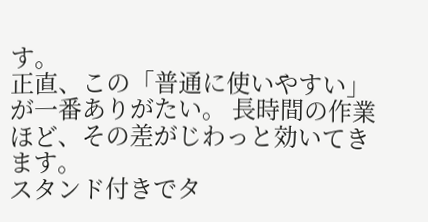す。
正直、この「普通に使いやすい」が一番ありがたい。 長時間の作業ほど、その差がじわっと効いてきます。
スタンド付きでタ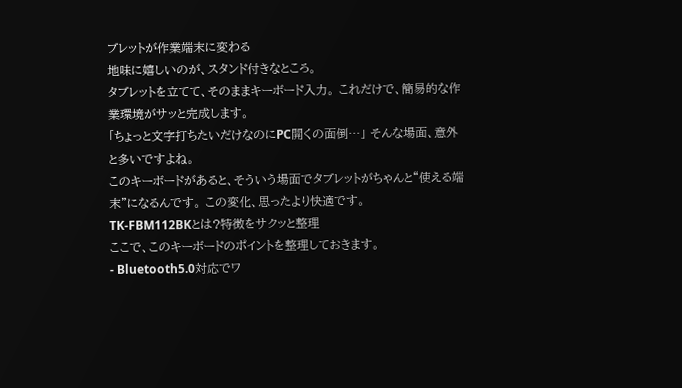ブレットが作業端末に変わる
地味に嬉しいのが、スタンド付きなところ。
タブレットを立てて、そのままキーボード入力。 これだけで、簡易的な作業環境がサッと完成します。
「ちょっと文字打ちたいだけなのにPC開くの面倒…」 そんな場面、意外と多いですよね。
このキーボードがあると、そういう場面でタブレットがちゃんと“使える端末”になるんです。 この変化、思ったより快適です。
TK-FBM112BKとは?特徴をサクッと整理
ここで、このキーボードのポイントを整理しておきます。
- Bluetooth5.0対応でワ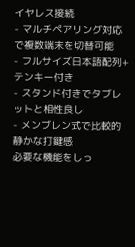イヤレス接続
- マルチペアリング対応で複数端末を切替可能
- フルサイズ日本語配列+テンキー付き
- スタンド付きでタブレットと相性良し
- メンブレン式で比較的静かな打鍵感
必要な機能をしっ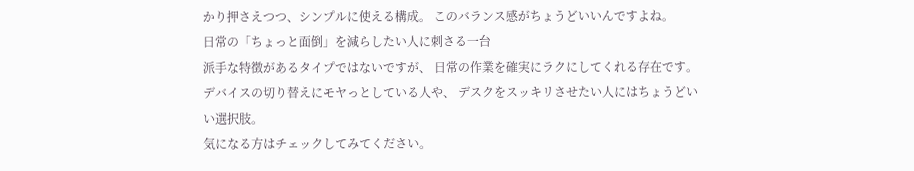かり押さえつつ、シンプルに使える構成。 このバランス感がちょうどいいんですよね。
日常の「ちょっと面倒」を減らしたい人に刺さる一台
派手な特徴があるタイプではないですが、 日常の作業を確実にラクにしてくれる存在です。
デバイスの切り替えにモヤっとしている人や、 デスクをスッキリさせたい人にはちょうどいい選択肢。
気になる方はチェックしてみてください。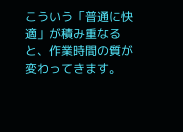こういう「普通に快適」が積み重なると、作業時間の質が変わってきます。